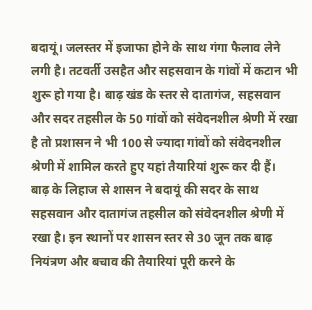बदायूं। जलस्तर में इजाफा होने के साथ गंगा फैलाव लेने लगी है। तटवर्ती उसहैत और सहसवान के गांवों में कटान भी शुरू हो गया है। बाढ़ खंड के स्तर से दातागंज, सहसवान और सदर तहसील के 50 गांवों को संवेदनशील श्रेणी में रखा है तो प्रशासन ने भी 100 से ज्यादा गांवों को संवेदनशील श्रेणी में शामिल करते हुए यहां तैयारियां शुरू कर दी हैं।
बाढ़ के लिहाज से शासन ने बदायूं की सदर के साथ सहसवान और दातागंज तहसील को संवेदनशील श्रेणी में रखा है। इन स्थानों पर शासन स्तर से 30 जून तक बाढ़ नियंत्रण और बचाव की तैयारियां पूरी करने के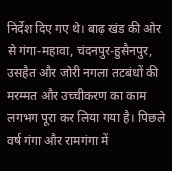निर्देश दिए गए थे। बाढ़ खंड की ओर से गंगा-महावा, चंदनपुर-हुसैनपुर, उसहैत और जोरी नगला तटबंधों की मरम्मत और उच्चीकरण का काम लगभग पूरा कर लिया गया है। पिछले वर्ष गंगा और रामगंगा में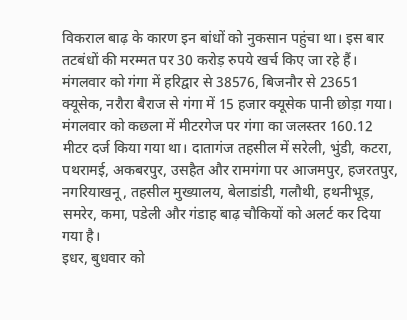विकराल बाढ़ के कारण इन बांधों को नुकसान पहुंचा था। इस बार तटबंधों की मरम्मत पर 30 करोड़ रुपये खर्च किए जा रहे हैं।
मंगलवार को गंगा में हरिद्वार से 38576, बिजनौर से 23651 क्यूसेक, नरौरा बैराज से गंगा में 15 हजार क्यूसेक पानी छोड़ा गया। मंगलवार को कछला में मीटरगेज पर गंगा का जलस्तर 160.12 मीटर दर्ज किया गया था। दातागंज तहसील में सरेली, भुंडी, कटरा, पथरामई, अकबरपुर, उसहैत और रामगंगा पर आजमपुर, हजरतपुर, नगरियाखनू, तहसील मुख्यालय, बेलाडांडी, गलौथी, हथनीभूड़, समरेर, कमा, पडेली और गंडाह बाढ़ चौकियों को अलर्ट कर दिया गया है।
इधर, बुधवार को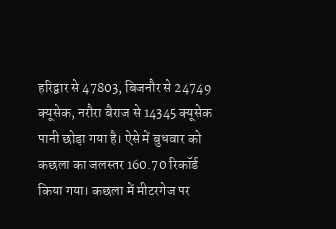हरिद्वार से 47803, बिजनौर से 24749 क्यूसेक, नरौरा बैराज से 14345 क्यूसेक पानी छोड़ा गया है। ऐसे में बुधवार को कछला का जलस्तर 160.70 रिकॉर्ड किया गया। कछला में मीटरगेज पर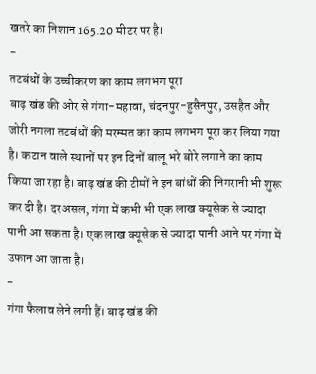खतरे का निशान 165.20 मीटर पर है।
-
तटबंधों के उच्चीकरण का काम लगभग पूरा
बाढ़ खंड की ओर से गंगा-महावा, चंदनपुर-हुसैनपुर, उसहैत और जोरी नगला तटबंधों की मरम्मत का काम लगभग पूरा कर लिया गया है। कटान वाले स्थानों पर इन दिनों बालू भरे बोरे लगाने का काम किया जा रहा है। बाढ़ खंड की टीमों ने इन बांधों की निगरानी भी शुरू कर दी है। दरअसल, गंगा में कभी भी एक लाख क्यूसेक से ज्यादा पानी आ सकता है। एक लाख क्यूसेक से ज्यादा पानी आने पर गंगा में उफान आ जाता है।
-
गंगा फैलाव लेने लगी हैं। बाढ़ खंड की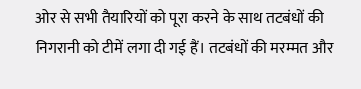ओर से सभी तैयारियों को पूरा करने के साथ तटबंधों की निगरानी को टीमें लगा दी गई हैं। तटबंधों की मरम्मत और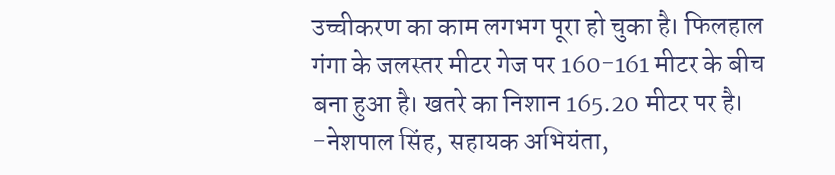उच्चीकरण का काम लगभग पूरा हो चुका है। फिलहाल गंगा के जलस्तर मीटर गेज पर 160-161 मीटर के बीच बना हुआ है। खतरे का निशान 165.20 मीटर पर है।
-नेशपाल सिंह, सहायक अभियंता,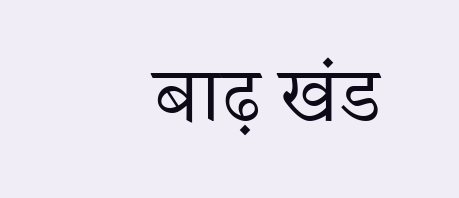बाढ़ खंड